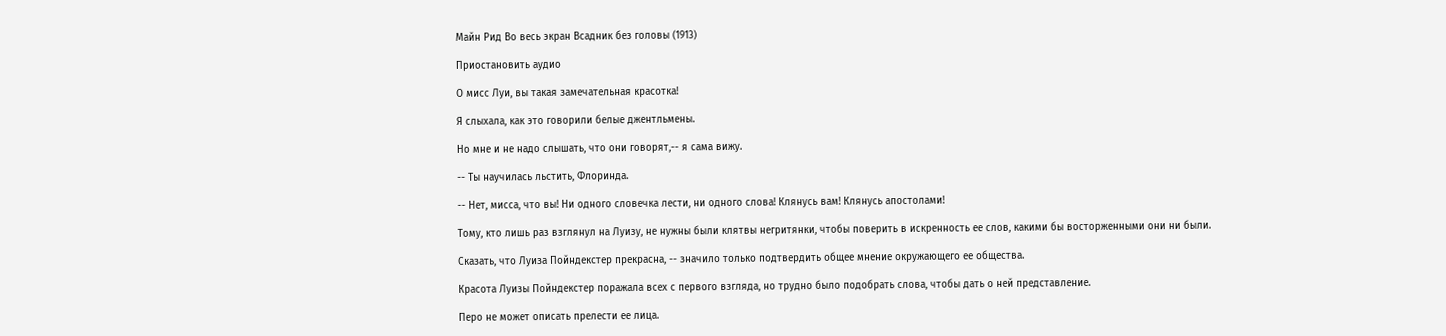Майн Рид Во весь экран Всадник без головы (1913)

Приостановить аудио

О мисс Луи, вы такая замечательная красотка!

Я слыхала, как это говорили белые джентльмены.

Но мне и не надо слышать, что они говорят,-- я сама вижу.

-- Ты научилась льстить, Флоринда.

-- Нет, мисса, что вы! Ни одного словечка лести, ни одного слова! Клянусь вам! Клянусь апостолами!

Тому, кто лишь раз взглянул на Луизу, не нужны были клятвы негритянки, чтобы поверить в искренность ее слов, какими бы восторженными они ни были.

Сказать, что Луиза Пойндекстер прекрасна, -- значило только подтвердить общее мнение окружающего ее общества.

Красота Луизы Пойндекстер поражала всех с первого взгляда, но трудно было подобрать слова, чтобы дать о ней представление.

Перо не может описать прелести ее лица.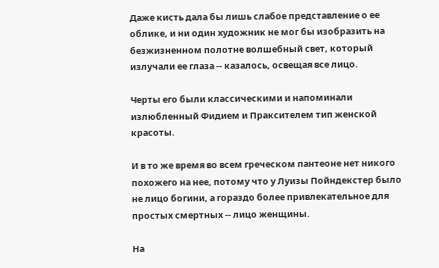Даже кисть дала бы лишь слабое представление о ее облике, и ни один художник не мог бы изобразить на безжизненном полотне волшебный свет, который излучали ее глаза -- казалось, освещая все лицо.

Черты его были классическими и напоминали излюбленный Фидием и Праксителем тип женской красоты.

И в то же время во всем греческом пантеоне нет никого похожего на нее, потому что у Луизы Пойндекстер было не лицо богини, а гораздо более привлекательное для простых смертных -- лицо женщины.

На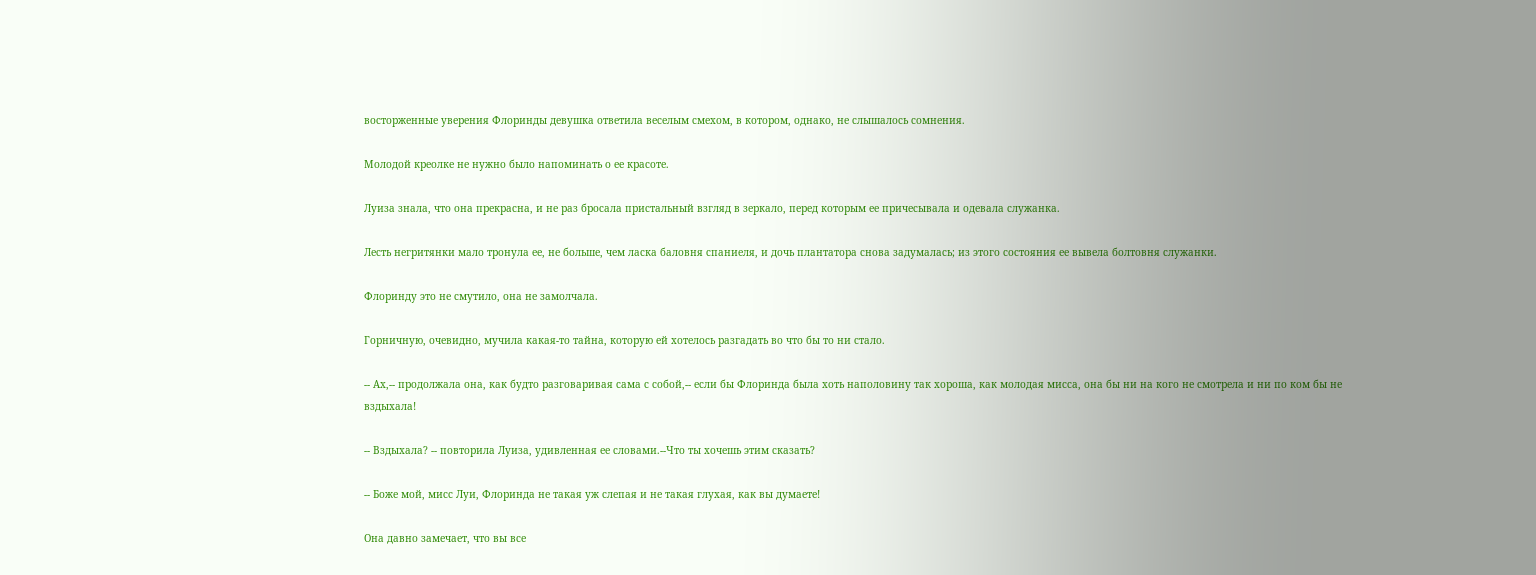восторженные уверения Флоринды девушка ответила веселым смехом, в котором, однако, не слышалось сомнения.

Молодой креолке не нужно было напоминать о ее красоте.

Луиза знала, что она прекрасна, и не раз бросала пристальный взгляд в зеркало, перед которым ее причесывала и одевала служанка.

Лесть негритянки мало тронула ее, не больше, чем ласка баловня спаниеля, и дочь плантатора снова задумалась; из этого состояния ее вывела болтовня служанки.

Флоринду это не смутило, она не замолчала.

Горничную, очевидно, мучила какая-то тайна, которую ей хотелось разгадать во что бы то ни стало.

-- Ах,-- продолжала она, как будто разговаривая сама с собой,-- если бы Флоринда была хоть наполовину так хороша, как молодая мисса, она бы ни на кого не смотрела и ни по ком бы не вздыхала!

-- Вздыхала? -- повторила Луиза, удивленная ее словами.--Что ты хочешь этим сказать?

-- Боже мой, мисс Луи, Флоринда не такая уж слепая и не такая глухая, как вы думаете!

Она давно замечает, что вы все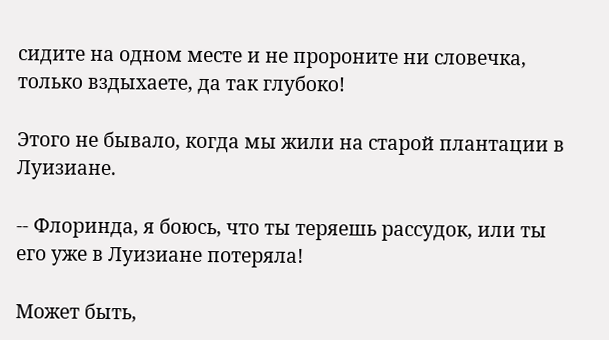сидите на одном месте и не пророните ни словечка, только вздыхаете, да так глубоко!

Этого не бывало, когда мы жили на старой плантации в Луизиане.

-- Флоринда, я боюсь, что ты теряешь рассудок, или ты его уже в Луизиане потеряла!

Может быть,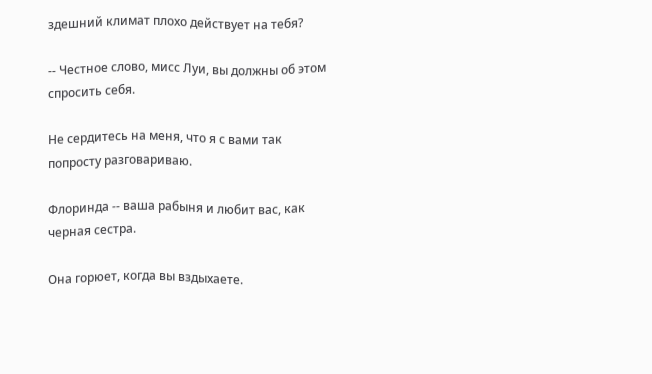здешний климат плохо действует на тебя?

-- Честное слово, мисс Луи, вы должны об этом спросить себя.

Не сердитесь на меня, что я с вами так попросту разговариваю.

Флоринда -- ваша рабыня и любит вас, как черная сестра.

Она горюет, когда вы вздыхаете.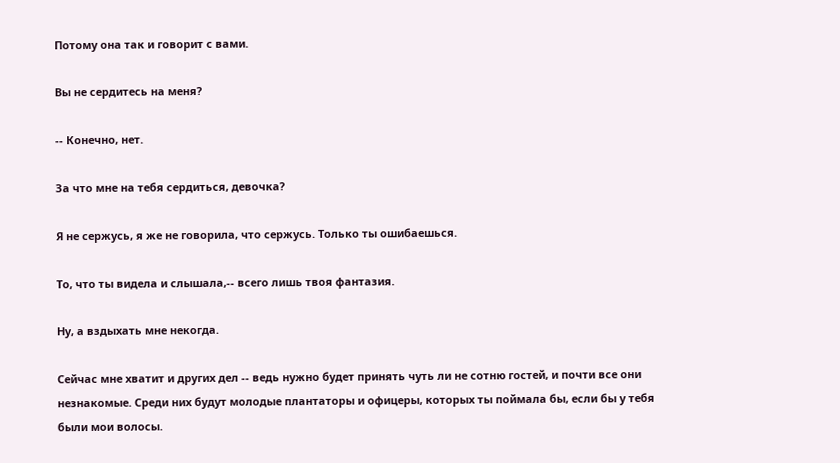Потому она так и говорит с вами.

Вы не сердитесь на меня?

-- Конечно, нет.

За что мне на тебя сердиться, девочка?

Я не сержусь, я же не говорила, что сержусь. Только ты ошибаешься.

То, что ты видела и слышала,-- всего лишь твоя фантазия.

Ну, а вздыхать мне некогда.

Сейчас мне хватит и других дел -- ведь нужно будет принять чуть ли не сотню гостей, и почти все они незнакомые. Среди них будут молодые плантаторы и офицеры, которых ты поймала бы, если бы у тебя были мои волосы.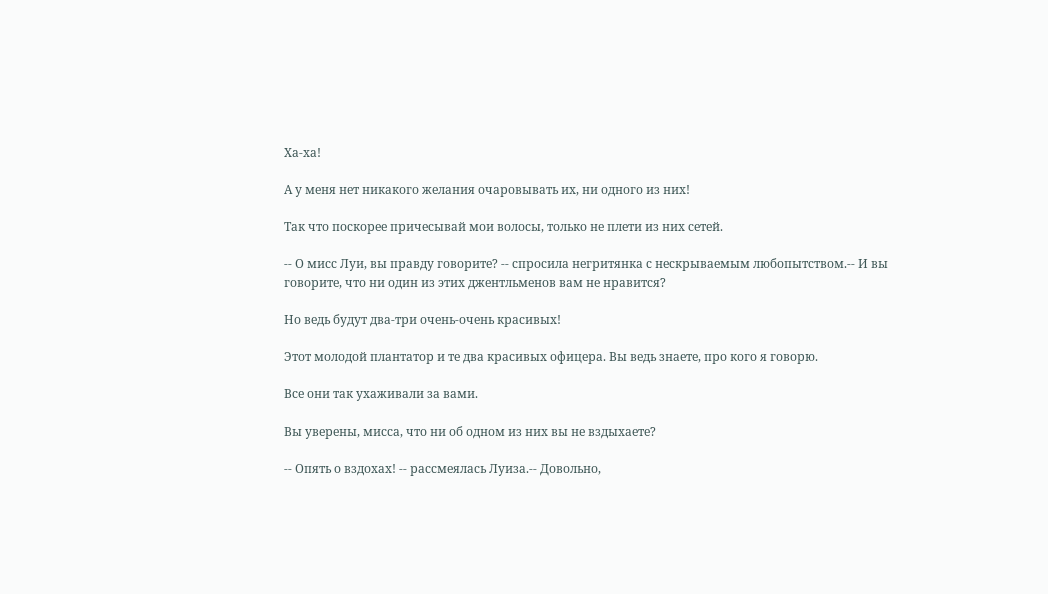Ха-ха!

А у меня нет никакого желания очаровывать их, ни одного из них!

Так что поскорее причесывай мои волосы, только не плети из них сетей.

-- О мисс Луи, вы правду говорите? -- спросила негритянка с нескрываемым любопытством.-- И вы говорите, что ни один из этих джентльменов вам не нравится?

Но ведь будут два-три очень-очень красивых!

Этот молодой плантатор и те два красивых офицера. Вы ведь знаете, про кого я говорю.

Все они так ухаживали за вами.

Вы уверены, мисса, что ни об одном из них вы не вздыхаете?

-- Опять о вздохах! -- рассмеялась Луиза.-- Довольно,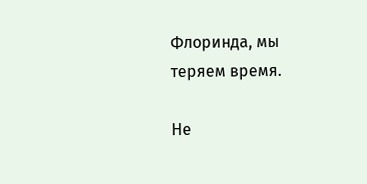Флоринда, мы теряем время.

Не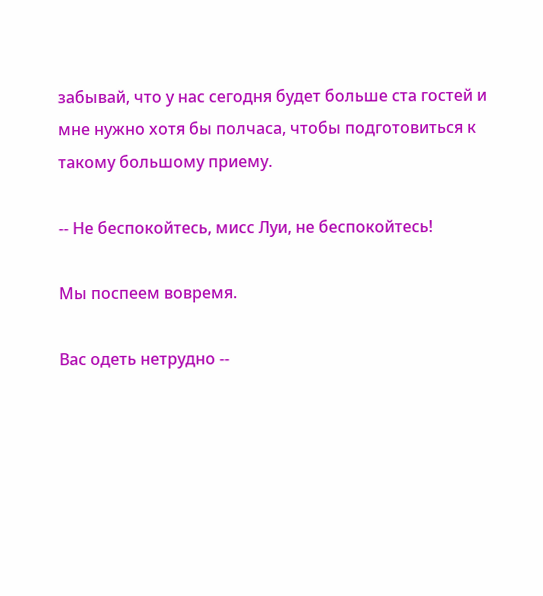забывай, что у нас сегодня будет больше ста гостей и мне нужно хотя бы полчаса, чтобы подготовиться к такому большому приему.

-- Не беспокойтесь, мисс Луи, не беспокойтесь!

Мы поспеем вовремя.

Вас одеть нетрудно --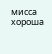мисса хороша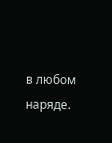в любом наряде.